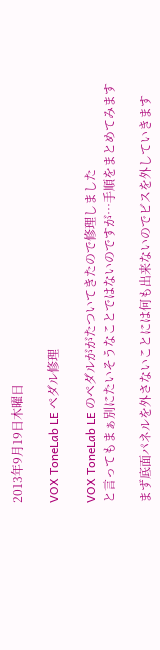2013年9月19日木曜日

VOX ToneLab LE ペダル修理

VOX ToneLab LE のペダルががたついてきたので修理しました
と言ってもまぁ別にたいそうなことではないのですが…手順をまとめてみます

まず底面パネルを外さないことには何も出来ないのでビスを外していきます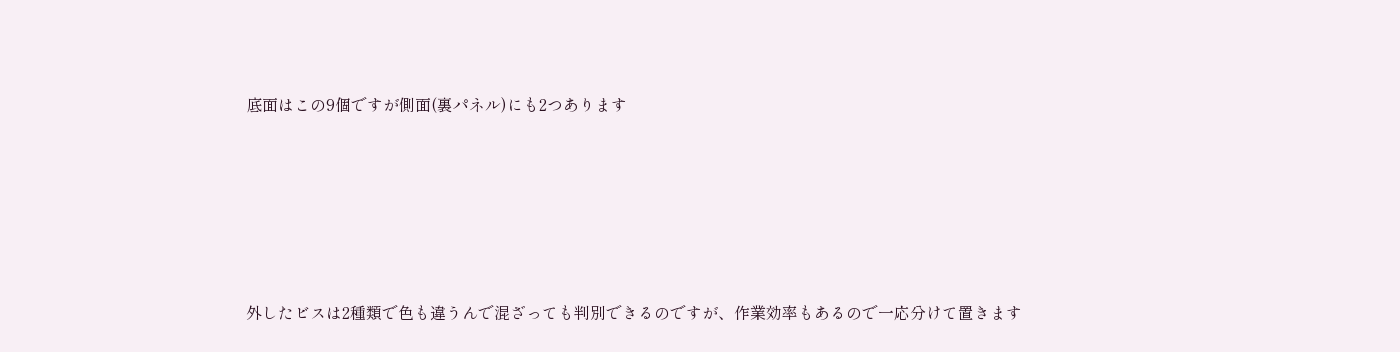底面はこの9個ですが側面(裏パネル)にも2つあります







外したビスは2種類で色も違うんで混ざっても判別できるのですが、作業効率もあるので一応分けて置きます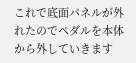これで底面パネルが外れたのでペダルを本体から外していきます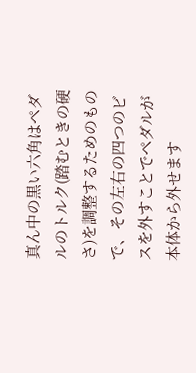真ん中の黒い六角はペダルのトルク(踏むときの硬さ)を調整するためのもので、その左右の四つのビスを外すことでペダルが本体から外せます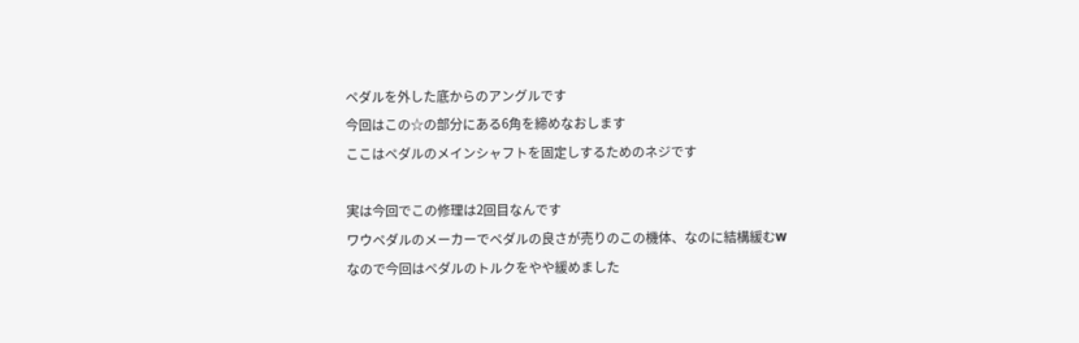ペダルを外した底からのアングルです
今回はこの☆の部分にある6角を締めなおします
ここはペダルのメインシャフトを固定しするためのネジです

実は今回でこの修理は2回目なんです
ワウペダルのメーカーでペダルの良さが売りのこの機体、なのに結構緩むw
なので今回はペダルのトルクをやや緩めました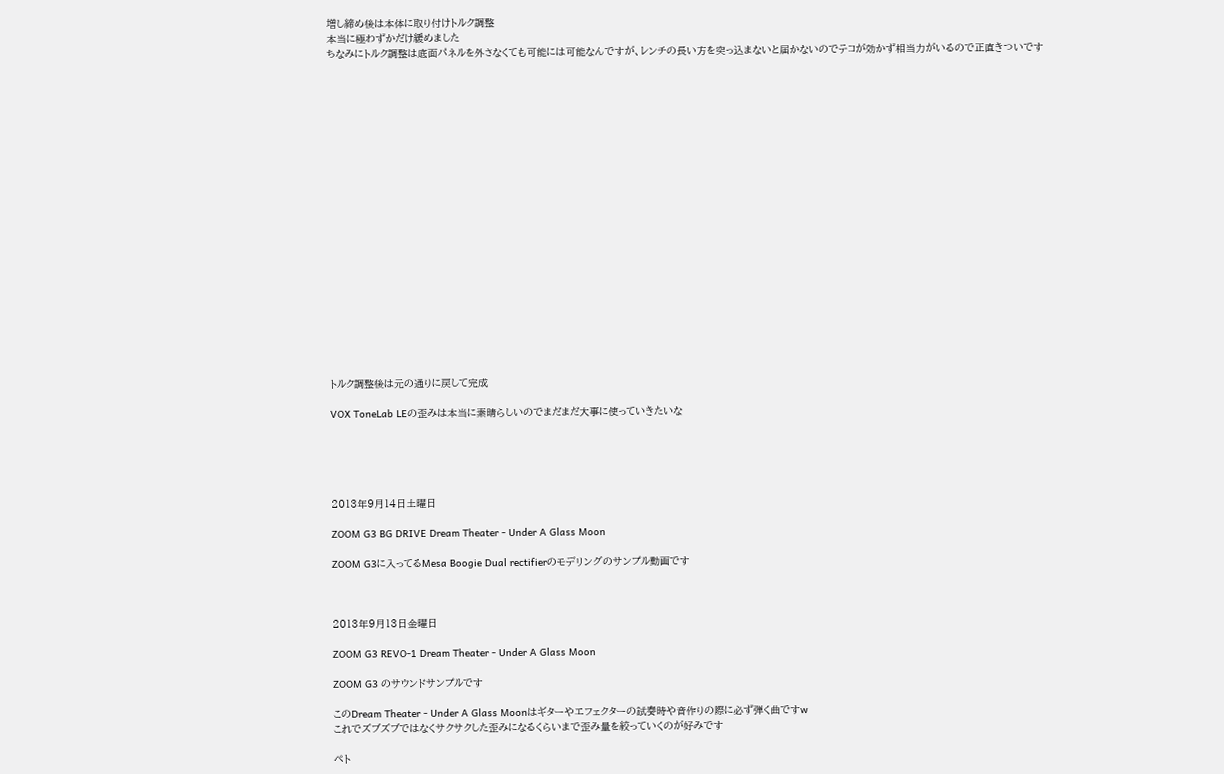増し締め後は本体に取り付けトルク調整
本当に極わずかだけ緩めました
ちなみにトルク調整は底面パネルを外さなくても可能には可能なんですが、レンチの長い方を突っ込まないと届かないのでテコが効かず相当力がいるので正直きついです





















トルク調整後は元の通りに戻して完成

VOX ToneLab LEの歪みは本当に素晴らしいのでまだまだ大事に使っていきたいな





2013年9月14日土曜日

ZOOM G3 BG DRIVE Dream Theater - Under A Glass Moon

ZOOM G3に入ってるMesa Boogie Dual rectifierのモデリングのサンプル動画です



2013年9月13日金曜日

ZOOM G3 REVO-1 Dream Theater - Under A Glass Moon

ZOOM G3 のサウンドサンプルです

このDream Theater - Under A Glass Moonはギターやエフェクターの試奏時や音作りの際に必ず弾く曲ですw
これでズブズブではなくサクサクした歪みになるくらいまで歪み量を絞っていくのが好みです

ペト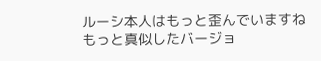ルーシ本人はもっと歪んでいますね
もっと真似したバージョ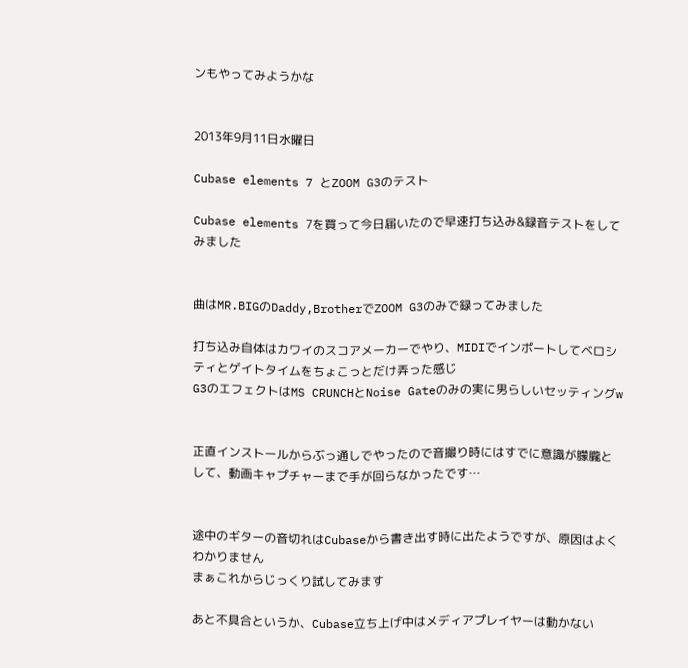ンもやってみようかな


2013年9月11日水曜日

Cubase elements 7 とZOOM G3のテスト

Cubase elements 7を買って今日届いたので早速打ち込み&録音テストをしてみました


曲はMR.BIGのDaddy,BrotherでZOOM G3のみで録ってみました

打ち込み自体はカワイのスコアメーカーでやり、MIDIでインポートしてベロシティとゲイトタイムをちょこっとだけ弄った感じ
G3のエフェクトはMS CRUNCHとNoise Gateのみの実に男らしいセッティングw


正直インストールからぶっ通しでやったので音撮り時にはすでに意識が朦朧として、動画キャプチャーまで手が回らなかったです…


途中のギターの音切れはCubaseから書き出す時に出たようですが、原因はよくわかりません
まぁこれからじっくり試してみます

あと不具合というか、Cubase立ち上げ中はメディアプレイヤーは動かない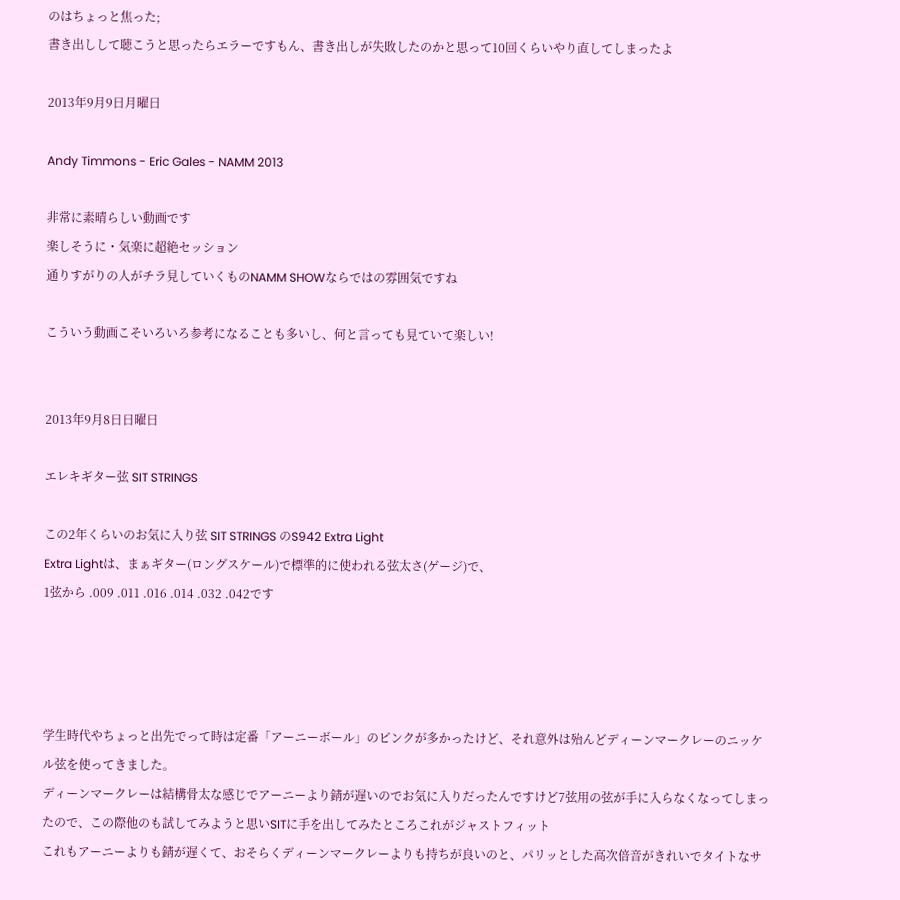のはちょっと焦った;
書き出しして聴こうと思ったらエラーですもん、書き出しが失敗したのかと思って10回くらいやり直してしまったよ

2013年9月9日月曜日

Andy Timmons - Eric Gales - NAMM 2013

非常に素晴らしい動画です
楽しそうに・気楽に超絶セッション
通りすがりの人がチラ見していくものNAMM SHOWならではの雰囲気ですね

こういう動画こそいろいろ参考になることも多いし、何と言っても見ていて楽しい!


2013年9月8日日曜日

エレキギター弦 SIT STRINGS

この2年くらいのお気に入り弦 SIT STRINGS のS942 Extra Light
Extra Lightは、まぁギター(ロングスケール)で標準的に使われる弦太さ(ゲージ)で、
1弦から .009 .011 .016 .014 .032 .042です




学生時代やちょっと出先でって時は定番「アーニーボール」のピンクが多かったけど、それ意外は殆んどディーンマークレーのニッケル弦を使ってきました。
ディーンマークレーは結構骨太な感じでアーニーより錆が遅いのでお気に入りだったんですけど7弦用の弦が手に入らなくなってしまったので、この際他のも試してみようと思いSITに手を出してみたところこれがジャストフィット
これもアーニーよりも錆が遅くて、おそらくディーンマークレーよりも持ちが良いのと、パリッとした高次倍音がきれいでタイトなサ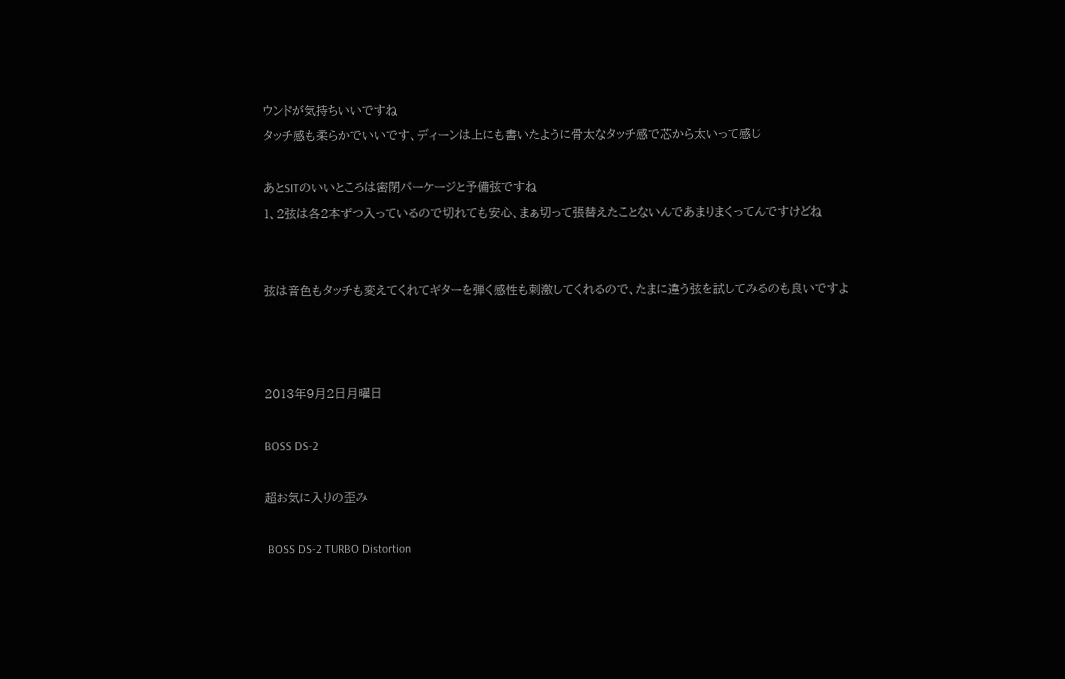ウンドが気持ちいいですね
タッチ感も柔らかでいいです、ディーンは上にも書いたように骨太なタッチ感で芯から太いって感じ

あとSITのいいところは密閉パーケージと予備弦ですね
1、2弦は各2本ずつ入っているので切れても安心、まぁ切って張替えたことないんであまりまくってんですけどね


弦は音色もタッチも変えてくれてギターを弾く感性も刺激してくれるので、たまに違う弦を試してみるのも良いですよ



2013年9月2日月曜日

BOSS DS-2

超お気に入りの歪み

 BOSS DS-2 TURBO Distortion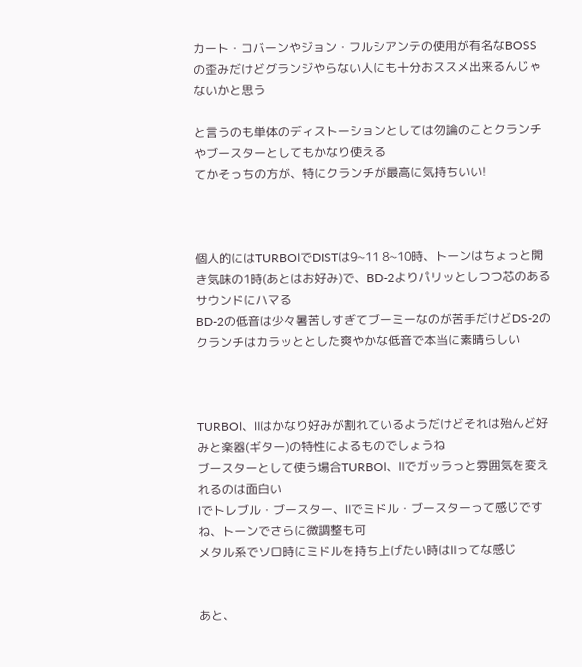カート・コバーンやジョン・フルシアンテの使用が有名なBOSSの歪みだけどグランジやらない人にも十分おススメ出来るんじゃないかと思う

と言うのも単体のディストーションとしては勿論のことクランチやブースターとしてもかなり使える
てかそっちの方が、特にクランチが最高に気持ちいい!



個人的にはTURBOⅠでDISTは9~11 8~10時、トーンはちょっと開き気味の1時(あとはお好み)で、BD-2よりパリッとしつつ芯のあるサウンドにハマる
BD-2の低音は少々暑苦しすぎてブーミーなのが苦手だけどDS-2のクランチはカラッととした爽やかな低音で本当に素晴らしい



TURBOⅠ、Ⅱはかなり好みが割れているようだけどそれは殆んど好みと楽器(ギター)の特性によるものでしょうね
ブースターとして使う場合TURBOⅠ、Ⅱでガッラっと雰囲気を変えれるのは面白い
Ⅰでトレブル・ブースター、Ⅱでミドル・ブースターって感じですね、トーンでさらに微調整も可
メタル系でソロ時にミドルを持ち上げたい時はⅡってな感じ


あと、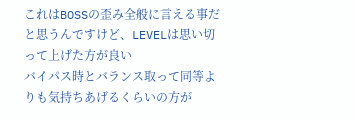これはBOSSの歪み全般に言える事だと思うんですけど、LEVELは思い切って上げた方が良い
バイパス時とバランス取って同等よりも気持ちあげるくらいの方が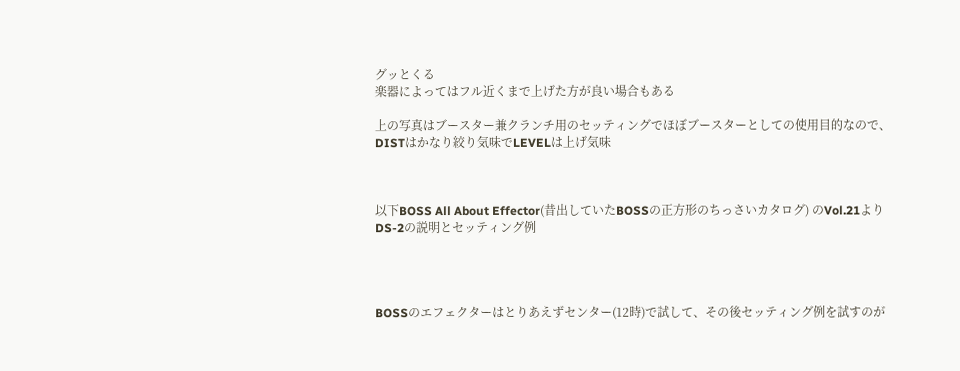グッとくる
楽器によってはフル近くまで上げた方が良い場合もある

上の写真はブースター兼クランチ用のセッティングでほぼブースターとしての使用目的なので、DISTはかなり絞り気味でLEVELは上げ気味



以下BOSS All About Effector(昔出していたBOSSの正方形のちっさいカタログ) のVol.21よりDS-2の説明とセッティング例




BOSSのエフェクターはとりあえずセンター(12時)で試して、その後セッティング例を試すのが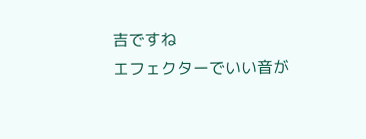吉ですね
エフェクターでいい音が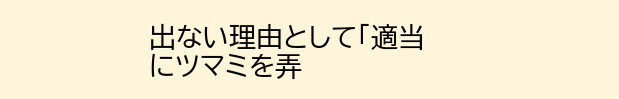出ない理由として「適当にツマミを弄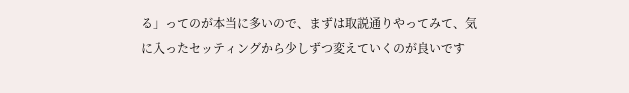る」ってのが本当に多いので、まずは取説通りやってみて、気に入ったセッティングから少しずつ変えていくのが良いです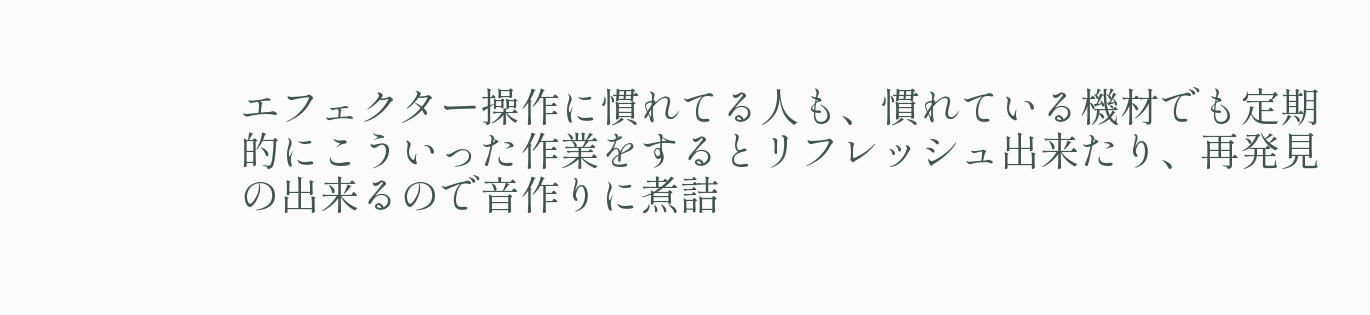エフェクター操作に慣れてる人も、慣れている機材でも定期的にこういった作業をするとリフレッシュ出来たり、再発見の出来るので音作りに煮詰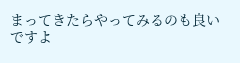まってきたらやってみるのも良いですよ